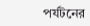পর্যটনের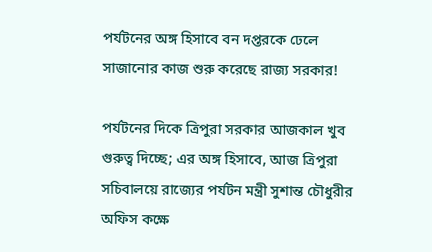পর্যটনের অঙ্গ হিসাবে বন দপ্তরকে ঢেলে সাজানোর কাজ শুরু করেছে রাজ্য সরকার!

পর্যটনের দিকে ত্রিপুরা সরকার আজকাল খুব গুরুত্ব দিচ্ছে; এর অঙ্গ হিসাবে, আজ ত্রিপুরা সচিবালয়ে রাজ্যের পর্যটন মন্ত্রী সুশান্ত চৌধুরীর অফিস কক্ষে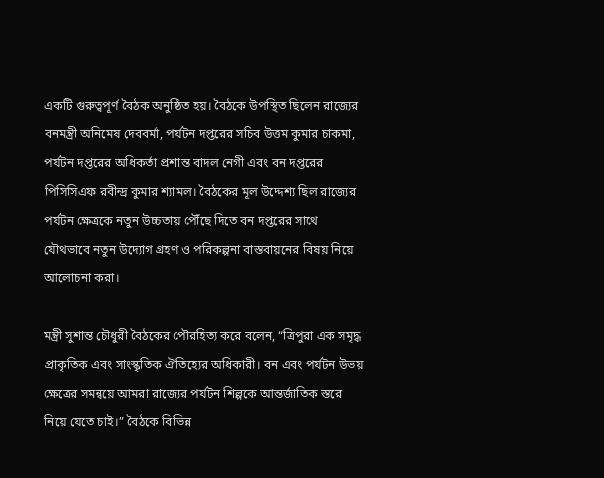একটি গুরুত্বপূর্ণ বৈঠক অনুষ্ঠিত হয়। বৈঠকে উপস্থিত ছিলেন রাজ্যের বনমন্ত্রী অনিমেষ দেববর্মা, পর্যটন দপ্তরের সচিব উত্তম কুমার চাকমা, পর্যটন দপ্তরের অধিকর্তা প্রশান্ত বাদল নেগী এবং বন দপ্তরের পিসিসিএফ রবীন্দ্র কুমার শ্যামল। বৈঠকের মূল উদ্দেশ্য ছিল রাজ্যের পর্যটন ক্ষেত্রকে নতুন উচ্চতায় পৌঁছে দিতে বন দপ্তরের সাথে যৌথভাবে নতুন উদ্যোগ গ্রহণ ও পরিকল্পনা বাস্তবায়নের বিষয় নিয়ে আলোচনা করা।

মন্ত্রী সুশান্ত চৌধুরী বৈঠকের পৌরহিত্য করে বলেন, “ত্রিপুরা এক সমৃদ্ধ প্রাকৃতিক এবং সাংস্কৃতিক ঐতিহ্যের অধিকারী। বন এবং পর্যটন উভয় ক্ষেত্রের সমন্বয়ে আমরা রাজ্যের পর্যটন শিল্পকে আন্তর্জাতিক স্তরে নিয়ে যেতে চাই।” বৈঠকে বিভিন্ন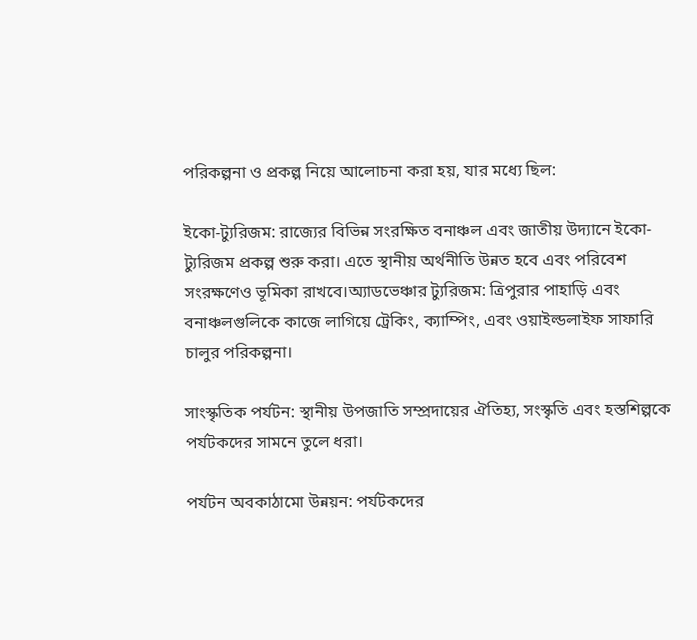পরিকল্পনা ও প্রকল্প নিয়ে আলোচনা করা হয়, যার মধ্যে ছিল:

ইকো-ট্যুরিজম: রাজ্যের বিভিন্ন সংরক্ষিত বনাঞ্চল এবং জাতীয় উদ্যানে ইকো-ট্যুরিজম প্রকল্প শুরু করা। এতে স্থানীয় অর্থনীতি উন্নত হবে এবং পরিবেশ সংরক্ষণেও ভূমিকা রাখবে।অ্যাডভেঞ্চার ট্যুরিজম: ত্রিপুরার পাহাড়ি এবং বনাঞ্চলগুলিকে কাজে লাগিয়ে ট্রেকিং, ক্যাম্পিং, এবং ওয়াইল্ডলাইফ সাফারি চালুর পরিকল্পনা।

সাংস্কৃতিক পর্যটন: স্থানীয় উপজাতি সম্প্রদায়ের ঐতিহ্য, সংস্কৃতি এবং হস্তশিল্পকে পর্যটকদের সামনে তুলে ধরা।

পর্যটন অবকাঠামো উন্নয়ন: পর্যটকদের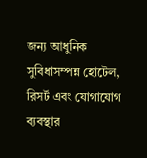জন্য আধুনিক সুবিধাসম্পন্ন হোটেল, রিসর্ট এবং যোগাযোগ ব্যবস্থার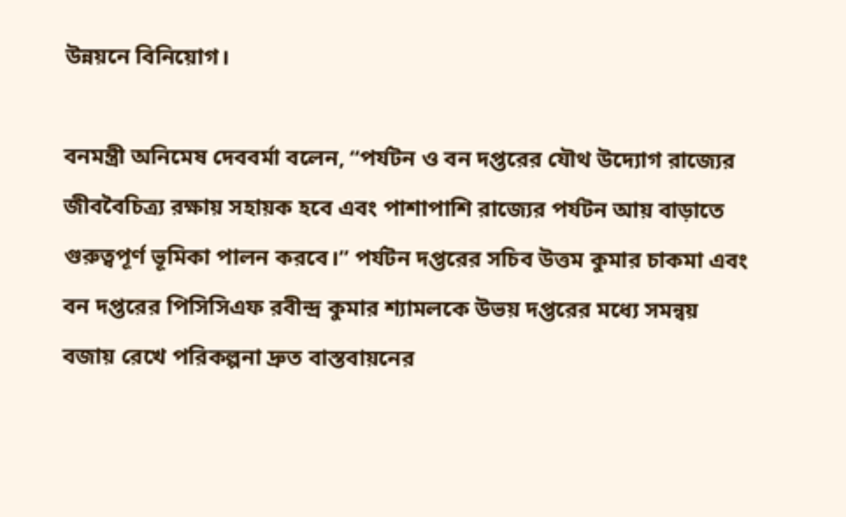উন্নয়নে বিনিয়োগ।

বনমন্ত্রী অনিমেষ দেববর্মা বলেন, “পর্যটন ও বন দপ্তরের যৌথ উদ্যোগ রাজ্যের জীববৈচিত্র্য রক্ষায় সহায়ক হবে এবং পাশাপাশি রাজ্যের পর্যটন আয় বাড়াতে গুরুত্বপূর্ণ ভূমিকা পালন করবে।” পর্যটন দপ্তরের সচিব উত্তম কুমার চাকমা এবং বন দপ্তরের পিসিসিএফ রবীন্দ্র কুমার শ্যামলকে উভয় দপ্তরের মধ্যে সমন্বয় বজায় রেখে পরিকল্পনা দ্রুত বাস্তবায়নের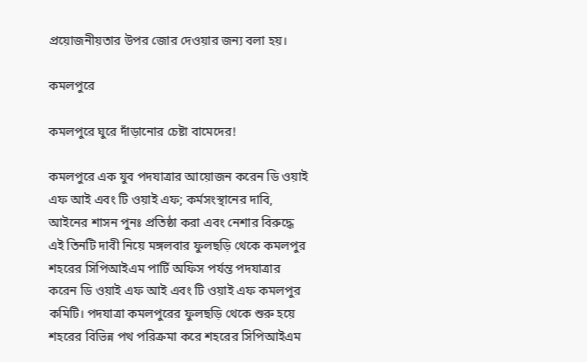প্রয়োজনীয়তার উপর জোর দেওয়ার জন্য বলা হয়।

কমলপুরে

কমলপুরে ঘুরে দাঁড়ানোর চেষ্টা বামেদের!

কমলপুরে এক যুব পদযাত্রার আয়োজন করেন ডি ওয়াই এফ আই এবং টি ওয়াই এফ; কর্মসংস্থানের দাবি, আইনের শাসন পুনঃ প্রতিষ্ঠা করা এবং নেশার বিরুদ্ধে এই তিনটি দাবী নিয়ে মঙ্গলবার ফুলছড়ি থেকে কমলপুর শহরের সিপিআইএম পার্টি অফিস পর্যন্ত পদযাত্রার করেন ডি ওয়াই এফ আই এবং টি ওয়াই এফ কমলপুর কমিটি। পদযাত্রা কমলপুরের ফুলছড়ি থেকে শুরু হয়ে শহরের বিভিন্ন পথ পরিক্রমা করে শহরের সিপিআইএম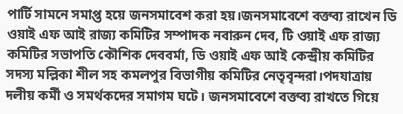পার্টি সামনে সমাপ্ত হয়ে জনসমাবেশ করা হয়।জনসমাবেশে বক্তব্য রাখেন ডি ওয়াই এফ আই রাজ্য কমিটির সম্পাদক নবারুন দেব, টি ওয়াই এফ রাজ্য কমিটির সভাপতি কৌশিক দেববর্মা, ডি ওয়াই এফ আই কেন্দ্রীয় কমিটির সদস্য মল্লিকা শীল সহ কমলপুর বিভাগীয় কমিটির নেতৃবৃন্দরা।পদযাত্রায় দলীয় কর্মী ও সমর্থকদের সমাগম ঘটে। জনসমাবেশে বক্তব্য রাখতে গিয়ে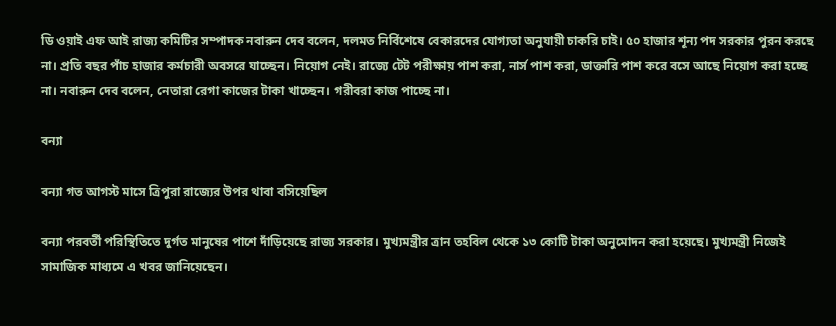ডি ওয়াই এফ আই রাজ্য কমিটির সম্পাদক নবারুন দেব বলেন, দলমত নির্বিশেষে বেকারদের যোগ্যতা অনুযায়ী চাকরি চাই। ৫০ হাজার শূন্য পদ সরকার পুরন করছে না। প্রতি বছর পাঁচ হাজার কর্মচারী অবসরে যাচ্ছেন। নিয়োগ নেই। রাজ্যে টেট পরীক্ষায় পাশ করা, নার্স পাশ করা, ডাক্তারি পাশ করে বসে আছে নিয়োগ করা হচ্ছে না। নবারুন দেব বলেন, নেতারা রেগা কাজের টাকা খাচ্ছেন। গরীবরা কাজ পাচ্ছে না।

বন্যা

বন্যা গত আগস্ট মাসে ত্রিপুরা রাজ্যের উপর থাবা বসিয়েছিল

বন্যা পরবর্তী পরিস্থিতিতে দুর্গত মানুষের পাশে দাঁড়িয়েছে রাজ্য সরকার। মুখ্যমন্ত্রীর ত্রান তহবিল থেকে ১৩ কোটি টাকা অনুমোদন করা হয়েছে। মুখ্যমন্ত্রী নিজেই সামাজিক মাধ্যমে এ খবর জানিয়েছেন।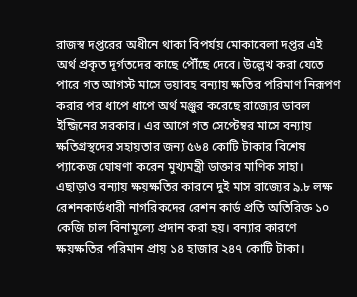রাজস্ব দপ্তরের অধীনে থাকা বিপর্যয় মোকাবেলা দপ্তর এই অর্থ প্রকৃত দূর্গতদের কাছে পৌঁছে দেবে। উল্লেখ করা যেতে পারে গত আগস্ট মাসে ভয়াবহ বন্যায় ক্ষতির পরিমাণ নিরূপণ করার পর ধাপে ধাপে অর্থ মঞ্জুর করেছে রাজ্যের ডাবল ইন্জিনের সরকার। এর আগে গত সেপ্টেম্বর মাসে বন্যায় ক্ষতিগ্রস্থদের সহায়তার জন্য ৫৬৪ কোটি টাকার বিশেষ প্যাকেজ ঘোষণা করেন মুখ্যমন্ত্রী ডাক্তার মাণিক সাহা। এছাড়াও বন্যায় ক্ষয়ক্ষতির কারনে দুই মাস রাজ্যের ৯.৮ লক্ষ রেশনকার্ডধারী নাগরিকদের রেশন কার্ড প্রতি অতিরিক্ত ১০ কেজি চাল বিনামূল্যে প্রদান করা হয়। বন্যার কারণে ক্ষয়ক্ষতির পরিমান প্রায় ১৪ হাজার ২৪৭ কোটি টাকা।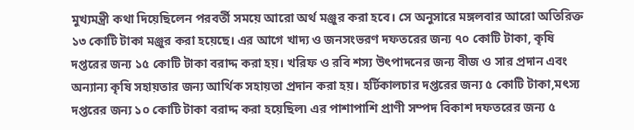মুখ্যমন্ত্রী কথা দিয়েছিলেন পরবর্তী সময়ে আরো অর্থ মঞ্জুর করা হবে। সে অনুসারে মঙ্গলবার আরো অতিরিক্ত ১৩ কোটি টাকা মঞ্জুর করা হয়েছে। এর আগে খাদ্য ও জনসংভরণ দফতরের জন্য ৭০ কোটি টাকা, কৃষি দপ্তরের জন্য ১৫ কোটি টাকা বরাদ্দ করা হয়। খরিফ ও রবি শস্য উৎপাদনের জন্য বীজ ও সার প্রদান এবং অন্যান্য কৃষি সহায়তার জন্য আর্থিক সহায়তা প্রদান করা হয়। হর্টিকালচার দপ্তরের জন্য ৫ কোটি টাকা,মৎস্য দপ্তরের জন্য ১০ কোটি টাকা বরাদ্দ করা হয়েছিল৷ এর পাশাপাশি প্রাণী সম্পদ বিকাশ দফতরের জন্য ৫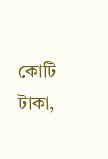কোটি টাকা,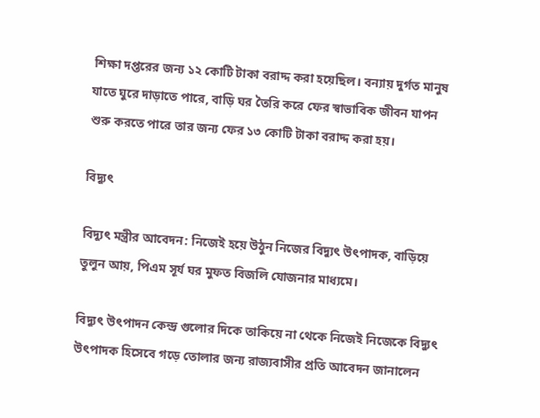শিক্ষা দপ্তরের জন্য ১২ কোটি টাকা বরাদ্দ করা হয়েছিল। বন্যায় দুর্গত মানুষ যাতে ঘুরে দাড়াতে পারে, বাড়ি ঘর তৈরি করে ফের স্বাভাবিক জীবন যাপন শুরু করতে পারে তার জন্য ফের ১৩ কোটি টাকা বরাদ্দ করা হয়।

বিদ্যুৎ

বিদ্যুৎ মন্ত্রীর আবেদন: নিজেই হয়ে উঠুন নিজের বিদ্যুৎ উৎপাদক, বাড়িয়ে তুলুন আয়, পিএম সূর্য ঘর মুফত বিজলি যোজনার মাধ্যমে।

বিদ্যুৎ উৎপাদন কেন্দ্র গুলোর দিকে তাকিয়ে না থেকে নিজেই নিজেকে বিদ্যুৎ উৎপাদক হিসেবে গড়ে তোলার জন্য রাজ্যবাসীর প্রতি আবেদন জানালেন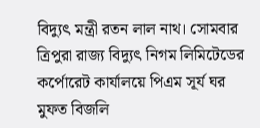বিদ্যুৎ মন্ত্রী রতন লাল নাথ। সোমবার ত্রিপুরা রাজ্য বিদ্যুৎ নিগম লিমিটেডের কর্পোরেট কার্যালয়ে পিএম সূর্য ঘর মুফত বিজলি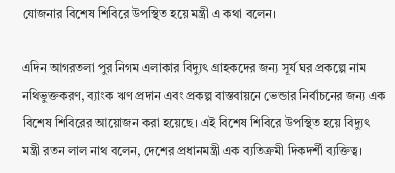যোজনার বিশেষ শিবিরে উপস্থিত হয়ে মন্ত্রী এ কথা বলেন।

এদিন আগরতলা পুর নিগম এলাকার বিদ্যুৎ গ্রাহকদের জন্য সূর্য ঘর প্রকল্পে নাম নথিভুক্তকরণ, ব্যাংক ঋণ প্রদান এবং প্রকল্প বাস্তবায়নে ভেন্ডার নির্বাচনের জন্য এক বিশেষ শিবিরের আয়োজন করা হয়েছে। এই বিশেষ শিবিরে উপস্থিত হয়ে বিদ্যুৎ মন্ত্রী রতন লাল নাথ বলেন, দেশের প্রধানমন্ত্রী এক ব্যতিক্রমী দিকদর্শী ব্যক্তিত্ব।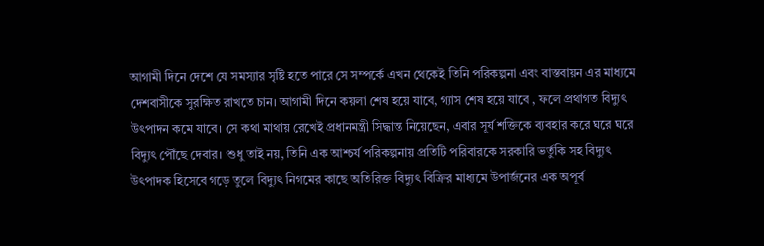আগামী দিনে দেশে যে সমস্যার সৃষ্টি হতে পারে সে সম্পর্কে এখন থেকেই তিনি পরিকল্পনা এবং বাস্তবায়ন এর মাধ্যমে দেশবাসীকে সুরক্ষিত রাখতে চান। আগামী দিনে কয়লা শেষ হয়ে যাবে, গ্যাস শেষ হয়ে যাবে , ফলে প্রথাগত বিদ্যুৎ উৎপাদন কমে যাবে। সে কথা মাথায় রেখেই প্রধানমন্ত্রী সিদ্ধান্ত নিয়েছেন, এবার সূর্য শক্তিকে ব্যবহার করে ঘরে ঘরে বিদ্যুৎ পৌঁছে দেবার। শুধু তাই নয়, তিনি এক আশ্চর্য পরিকল্পনায় প্রতিটি পরিবারকে সরকারি ভর্তুকি সহ বিদ্যুৎ উৎপাদক হিসেবে গড়ে তুলে বিদ্যুৎ নিগমের কাছে অতিরিক্ত বিদ্যুৎ বিক্রির মাধ্যমে উপার্জনের এক অপূর্ব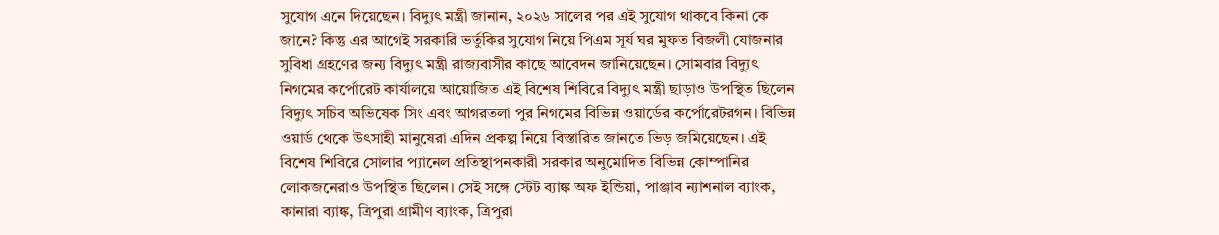সুযোগ এনে দিয়েছেন। বিদ্যুৎ মন্ত্রী জানান, ২০২৬ সালের পর এই সুযোগ থাকবে কিনা কে জানে? কিন্তু এর আগেই সরকারি ভর্তুকির সুযোগ নিয়ে পিএম সূর্য ঘর মুফত বিজলী যোজনার সুবিধা গ্রহণের জন্য বিদ্যুৎ মন্ত্রী রাজ্যবাসীর কাছে আবেদন জানিয়েছেন। সোমবার বিদ্যুৎ নিগমের কর্পোরেট কার্যালয়ে আয়োজিত এই বিশেষ শিবিরে বিদ্যুৎ মন্ত্রী ছাড়াও উপস্থিত ছিলেন বিদ্যুৎ সচিব অভিষেক সিং এবং আগরতলা পুর নিগমের বিভিন্ন ওয়ার্ডের কর্পোরেটরগন। বিভিন্ন ওয়ার্ড থেকে উৎসাহী মানুষেরা এদিন প্রকল্প নিয়ে বিস্তারিত জানতে ভিড় জমিয়েছেন। এই বিশেষ শিবিরে সোলার প্যানেল প্রতিস্থাপনকারী সরকার অনুমোদিত বিভিন্ন কোম্পানির লোকজনেরাও উপস্থিত ছিলেন। সেই সঙ্গে স্টেট ব্যাঙ্ক অফ ইন্ডিয়া, পাঞ্জাব ন্যাশনাল ব্যাংক, কানারা ব্যাঙ্ক, ত্রিপুরা গ্রামীণ ব্যাংক, ত্রিপুরা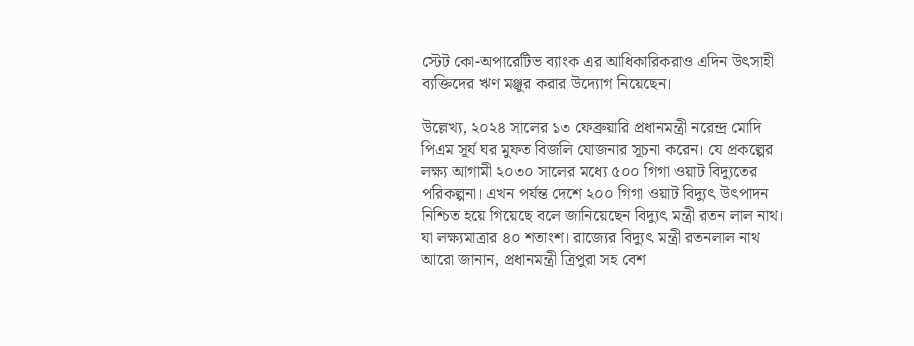স্টেট কো-অপারেটিভ ব্যাংক এর আধিকারিকরাও এদিন উৎসাহী ব্যক্তিদের ঋণ মঞ্জুর করার উদ্যোগ নিয়েছেন।

উল্লেখ্য, ২০২৪ সালের ১৩ ফেব্রুয়ারি প্রধানমন্ত্রী নরেন্দ্র মোদি পিএম সূর্য ঘর মুফত বিজলি যোজনার সূচনা করেন। যে প্রকল্পের লক্ষ্য আগামী ২০৩০ সালের মধ্যে ৫০০ গিগা ওয়াট বিদ্যুতের পরিকল্পনা। এখন পর্যন্ত দেশে ২০০ গিগা ওয়াট বিদ্যুৎ উৎপাদন নিশ্চিত হয়ে গিয়েছে বলে জানিয়েছেন বিদ্যুৎ মন্ত্রী রতন লাল নাথ। যা লক্ষ্যমাত্রার ৪০ শতাংশ। রাজ্যের বিদ্যুৎ মন্ত্রী রতনলাল নাথ আরো জানান, প্রধানমন্ত্রী ত্রিপুরা সহ বেশ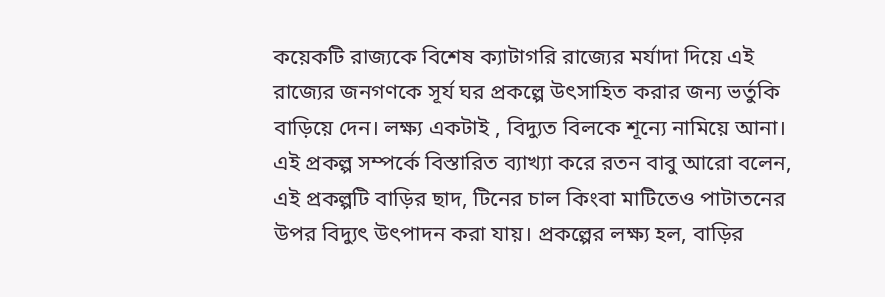কয়েকটি রাজ্যকে বিশেষ ক্যাটাগরি রাজ্যের মর্যাদা দিয়ে এই রাজ্যের জনগণকে সূর্য ঘর প্রকল্পে উৎসাহিত করার জন্য ভর্তুকি বাড়িয়ে দেন। লক্ষ্য একটাই , বিদ্যুত বিলকে শূন্যে নামিয়ে আনা। এই প্রকল্প সম্পর্কে বিস্তারিত ব্যাখ্যা করে রতন বাবু আরো বলেন, এই প্রকল্পটি বাড়ির ছাদ, টিনের চাল কিংবা মাটিতেও পাটাতনের উপর বিদ্যুৎ উৎপাদন করা যায়। প্রকল্পের লক্ষ্য হল, বাড়ির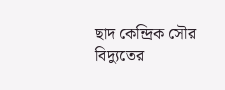ছাদ কেন্দ্রিক সৌর বিদ্যুতের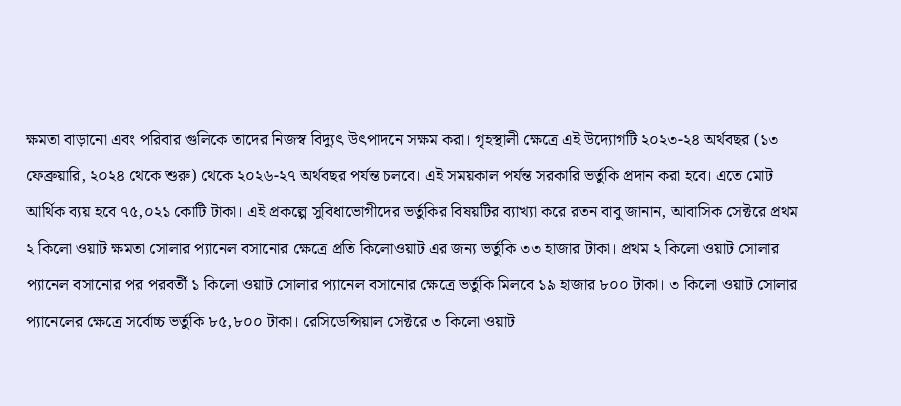ক্ষমতা বাড়ানো এবং পরিবার গুলিকে তাদের নিজস্ব বিদ্যুৎ উৎপাদনে সক্ষম করা। গৃহস্থালী ক্ষেত্রে এই উদ্যোগটি ২০২৩-২৪ অর্থবছর (১৩ ফেব্রুয়ারি, ২০২৪ থেকে শুরু) থেকে ২০২৬-২৭ অর্থবছর পর্যন্ত চলবে। এই সময়কাল পর্যন্ত সরকারি ভর্তুকি প্রদান করা হবে। এতে মোট আর্থিক ব্যয় হবে ৭৫,০২১ কোটি টাকা। এই প্রকল্পে সুবিধাভোগীদের ভর্তুকির বিষয়টির ব্যাখ্যা করে রতন বাবু জানান, আবাসিক সেক্টরে প্রথম ২ কিলো ওয়াট ক্ষমতা সোলার প্যানেল বসানোর ক্ষেত্রে প্রতি কিলোওয়াট এর জন্য ভর্তুকি ৩৩ হাজার টাকা। প্রথম ২ কিলো ওয়াট সোলার প্যানেল বসানোর পর পরবর্তী ১ কিলো ওয়াট সোলার প্যানেল বসানোর ক্ষেত্রে ভর্তুকি মিলবে ১৯ হাজার ৮০০ টাকা। ৩ কিলো ওয়াট সোলার প্যানেলের ক্ষেত্রে সর্বোচ্চ ভর্তুকি ৮৫,৮০০ টাকা। রেসিডেন্সিয়াল সেক্টরে ৩ কিলো ওয়াট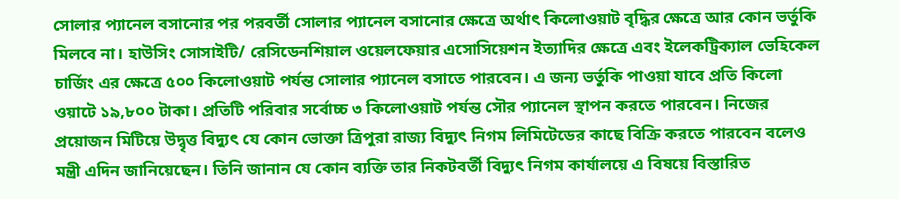সোলার প্যানেল বসানোর পর পরবর্তী সোলার প্যানেল বসানোর ক্ষেত্রে অর্থাৎ কিলোওয়াট বৃদ্ধির ক্ষেত্রে আর কোন ভর্তুকি মিলবে না। হাউসিং সোসাইটি/ রেসিডেনশিয়াল ওয়েলফেয়ার এসোসিয়েশন ইত্যাদির ক্ষেত্রে এবং ইলেকট্রিক্যাল ভেহিকেল চার্জিং এর ক্ষেত্রে ৫০০ কিলোওয়াট পর্যন্ত সোলার প্যানেল বসাতে পারবেন। এ জন্য ভর্তুকি পাওয়া যাবে প্রতি কিলো ওয়াটে ১৯,৮০০ টাকা। প্রতিটি পরিবার সর্বোচ্চ ৩ কিলোওয়াট পর্যন্ত সৌর প্যানেল স্থাপন করতে পারবেন। নিজের প্রয়োজন মিটিয়ে উদ্বৃত্ত বিদ্যুৎ যে কোন ভোক্তা ত্রিপুরা রাজ্য বিদ্যুৎ নিগম লিমিটেডের কাছে বিক্রি করতে পারবেন বলেও মন্ত্রী এদিন জানিয়েছেন। তিনি জানান যে কোন ব্যক্তি তার নিকটবর্তী বিদ্যুৎ নিগম কার্যালয়ে এ বিষয়ে বিস্তারিত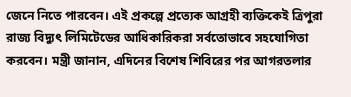জেনে নিতে পারবেন। এই প্রকল্পে প্রত্যেক আগ্রহী ব্যক্তিকেই ত্রিপুরা রাজ্য বিদ্যুৎ লিমিটেডের আধিকারিকরা সর্বতোভাবে সহযোগিতা করবেন। মন্ত্রী জানান, এদিনের বিশেষ শিবিরের পর আগরতলার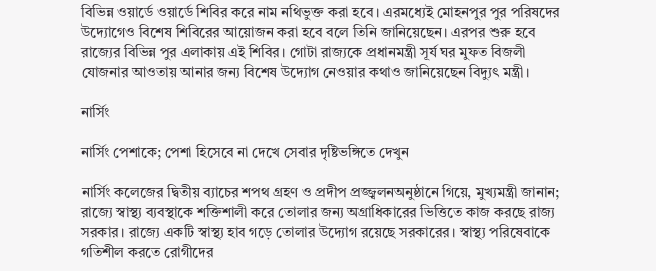বিভিন্ন ওয়ার্ডে ওয়ার্ডে শিবির করে নাম নথিভুক্ত করা হবে। এরমধ্যেই মোহনপুর পুর পরিষদের উদ্যোগেও বিশেষ শিবিরের আয়োজন করা হবে বলে তিনি জানিয়েছেন। এরপর শুরু হবে রাজ্যের বিভিন্ন পুর এলাকায় এই শিবির। গোটা রাজ্যকে প্রধানমন্ত্রী সূর্য ঘর মুফত বিজলী যোজনার আওতায় আনার জন্য বিশেষ উদ্যোগ নেওয়ার কথাও জানিয়েছেন বিদ্যুৎ মন্ত্রী।

নার্সিং

নার্সিং পেশাকে; পেশা হিসেবে না দেখে সেবার দৃষ্টিভঙ্গিতে দেখুন

নার্সিং কলেজের দ্বিতীয় ব্যাচের শপথ গ্রহণ ও প্রদীপ প্রজ্জ্বলনঅনুষ্ঠানে গিয়ে, মুখ্যমন্ত্রী জানান; রাজ্যে স্বাস্থ্য ব্যবস্থাকে শক্তিশালী করে তোলার জন্য অগ্রাধিকারের ভিত্তিতে কাজ করছে রাজ্য সরকার। রাজ্যে একটি স্বাস্থ্য হাব গড়ে তোলার উদ্যোগ রয়েছে সরকারের। স্বাস্থ্য পরিষেবাকে গতিশীল করতে রোগীদের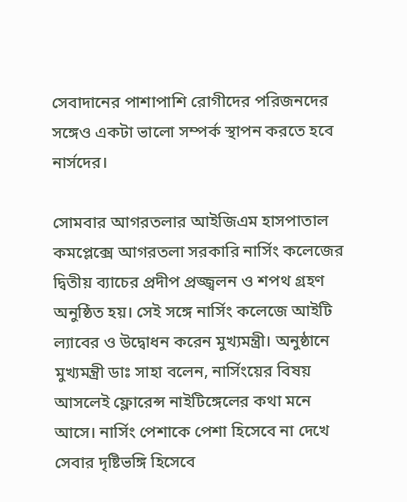সেবাদানের পাশাপাশি রোগীদের পরিজনদের সঙ্গেও একটা ভালো সম্পর্ক স্থাপন করতে হবে নার্সদের।

সোমবার আগরতলার আইজিএম হাসপাতাল কমপ্লেক্সে আগরতলা সরকারি নার্সিং কলেজের দ্বিতীয় ব্যাচের প্রদীপ প্রজ্জ্বলন ও শপথ গ্রহণ অনুষ্ঠিত হয়। সেই সঙ্গে নার্সিং কলেজে আইটি ল্যাবের ও উদ্বোধন করেন মুখ্যমন্ত্রী। অনুষ্ঠানে মুখ্যমন্ত্রী ডাঃ সাহা বলেন, নার্সিংয়ের বিষয় আসলেই ফ্লোরেন্স নাইটিঙ্গেলের কথা মনে আসে। নার্সিং পেশাকে পেশা হিসেবে না দেখে সেবার দৃষ্টিভঙ্গি হিসেবে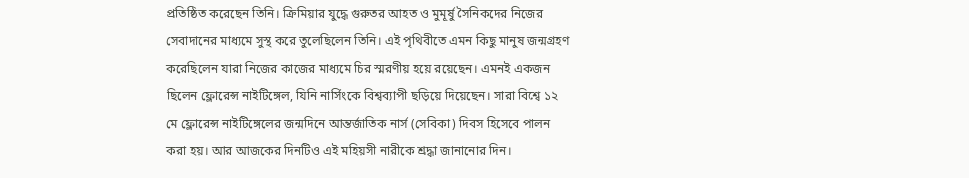প্রতিষ্ঠিত করেছেন তিনি। ক্রিমিয়ার যুদ্ধে গুরুতর আহত ও মুমূর্ষু সৈনিকদের নিজের সেবাদানের মাধ্যমে সুস্থ করে তুলেছিলেন তিনি। এই পৃথিবীতে এমন কিছু মানুষ জন্মগ্রহণ করেছিলেন যারা নিজের কাজের মাধ্যমে চির স্মরণীয় হয়ে রয়েছেন। এমনই একজন ছিলেন ফ্লোরেন্স নাইটিঙ্গেল, যিনি নার্সিংকে বিশ্বব্যাপী ছড়িয়ে দিয়েছেন। সারা বিশ্বে ১২ মে ফ্লোরেন্স নাইটিঙ্গেলের জন্মদিনে আন্তর্জাতিক নার্স (সেবিকা) দিবস হিসেবে পালন করা হয়। আর আজকের দিনটিও এই মহিয়সী নারীকে শ্রদ্ধা জানানোর দিন।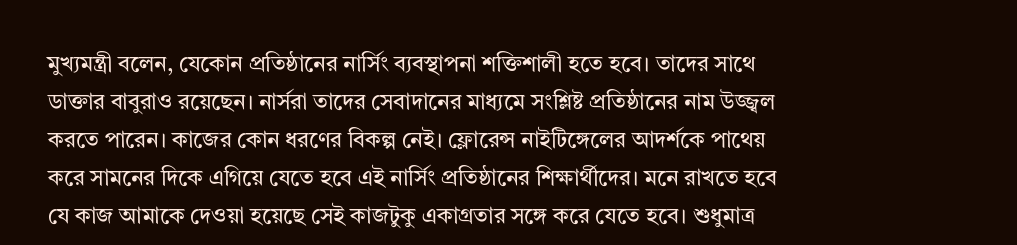মুখ্যমন্ত্রী বলেন, যেকোন প্রতিষ্ঠানের নার্সিং ব্যবস্থাপনা শক্তিশালী হতে হবে। তাদের সাথে ডাক্তার বাবুরাও রয়েছেন। নার্সরা তাদের সেবাদানের মাধ্যমে সংশ্লিষ্ট প্রতিষ্ঠানের নাম উজ্জ্বল করতে পারেন। কাজের কোন ধরণের বিকল্প নেই। ফ্লোরেন্স নাইটিঙ্গেলের আদর্শকে পাথেয় করে সামনের দিকে এগিয়ে যেতে হবে এই নার্সিং প্রতিষ্ঠানের শিক্ষার্থীদের। মনে রাখতে হবে যে কাজ আমাকে দেওয়া হয়েছে সেই কাজটুকু একাগ্রতার সঙ্গে করে যেতে হবে। শুধুমাত্র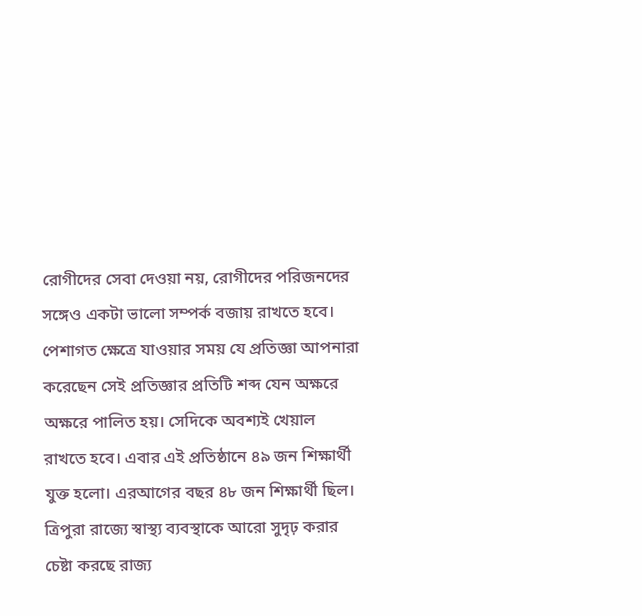রোগীদের সেবা দেওয়া নয়, রোগীদের পরিজনদের সঙ্গেও একটা ভালো সম্পর্ক বজায় রাখতে হবে। পেশাগত ক্ষেত্রে যাওয়ার সময় যে প্রতিজ্ঞা আপনারা করেছেন সেই প্রতিজ্ঞার প্রতিটি শব্দ যেন অক্ষরে অক্ষরে পালিত হয়। সেদিকে অবশ্যই খেয়াল রাখতে হবে। এবার এই প্রতিষ্ঠানে ৪৯ জন শিক্ষার্থী যুক্ত হলো। এরআগের বছর ৪৮ জন শিক্ষার্থী ছিল। ত্রিপুরা রাজ্যে স্বাস্থ্য ব্যবস্থাকে আরো সুদৃঢ় করার চেষ্টা করছে রাজ্য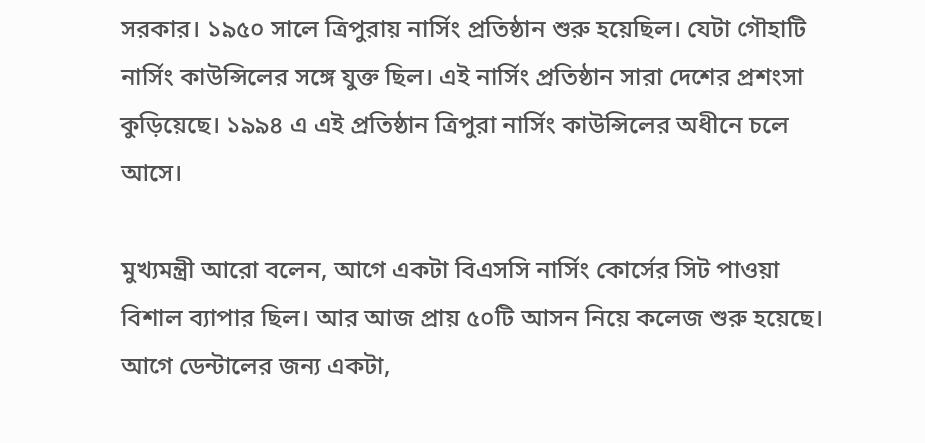সরকার। ১৯৫০ সালে ত্রিপুরায় নার্সিং প্রতিষ্ঠান শুরু হয়েছিল। যেটা গৌহাটি নার্সিং কাউন্সিলের সঙ্গে যুক্ত ছিল। এই নার্সিং প্রতিষ্ঠান সারা দেশের প্রশংসা কুড়িয়েছে। ১৯৯৪ এ এই প্রতিষ্ঠান ত্রিপুরা নার্সিং কাউন্সিলের অধীনে চলে আসে।

মুখ্যমন্ত্রী আরো বলেন, আগে একটা বিএসসি নার্সিং কোর্সের সিট পাওয়া বিশাল ব্যাপার ছিল। আর আজ প্রায় ৫০টি আসন নিয়ে কলেজ শুরু হয়েছে। আগে ডেন্টালের জন্য একটা,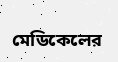মেডিকেলের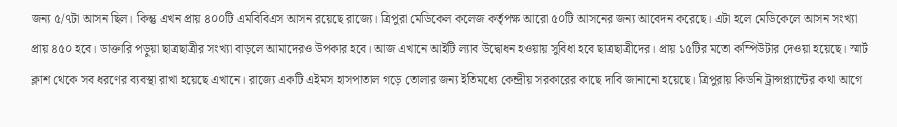জন্য ৫/৭টা আসন ছিল। কিন্তু এখন প্রায় ৪০০টি এমবিবিএস আসন রয়েছে রাজ্যে। ত্রিপুরা মেডিকেল কলেজ কর্তৃপক্ষ আরো ৫০টি আসনের জন্য আবেদন করেছে। এটা হলে মেডিকেলে আসন সংখ্যা প্রায় ৪৫০ হবে। ডাক্তারি পড়ুয়া ছাত্রছাত্রীর সংখ্যা বাড়লে আমাদেরও উপকার হবে। আজ এখানে আইটি ল্যাব উদ্বোধন হওয়ায় সুবিধা হবে ছাত্রছাত্রীদের। প্রায় ১৫টির মতো কম্পিউটার দেওয়া হয়েছে। স্মার্ট ক্লাশ থেকে সব ধরণের ব্যবস্থা রাখা হয়েছে এখানে। রাজ্যে একটি এইমস হাসপাতাল গড়ে তোলার জন্য ইতিমধ্যে কেন্দ্রীয় সরকারের কাছে দাবি জানানো হয়েছে। ত্রিপুরায় কিডনি ট্রান্সপ্ল্যান্টের কথা আগে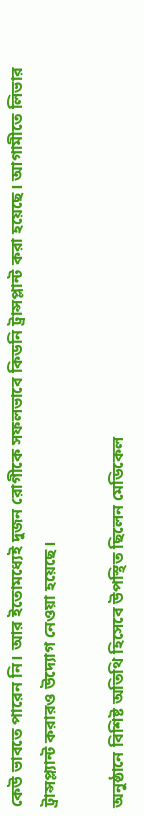কেউ ভাবতে পারেন নি। আর ইতোমধ্যেই দুজন রোগীকে সফলভাবে কিডনি ট্রান্সপ্লান্ট করা হয়েছে। আগামীতে লিভার ট্রান্সপ্ল্যান্ট করারও উদ্যোগ নেওয়া হয়েছে।

অনুষ্ঠানে বিশিষ্ট অতিথি হিসেবে উপস্থিত ছিলেন মেডিকেল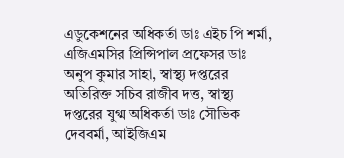এডুকেশনের অধিকর্তা ডাঃ এইচ পি শর্মা, এজিএমসির প্রিন্সিপাল প্রফেসর ডাঃ অনুপ কুমার সাহা, স্বাস্থ্য দপ্তরের অতিরিক্ত সচিব রাজীব দত্ত, স্বাস্থ্য দপ্তরের যুগ্ম অধিকর্তা ডাঃ সৌভিক দেববর্মা, আইজিএম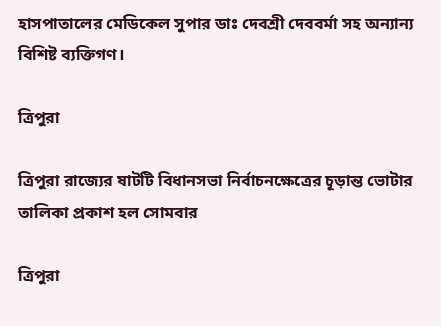হাসপাতালের মেডিকেল সুপার ডাঃ দেবশ্রী দেববর্মা সহ অন্যান্য বিশিষ্ট ব্যক্তিগণ।

ত্রিপুরা

ত্রিপুরা রাজ্যের ষাটটি বিধানসভা নির্বাচনক্ষেত্রের চূড়ান্ত ভোটার তালিকা প্রকাশ হল সোমবার

ত্রিপুরা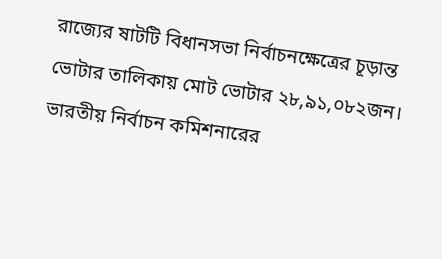রাজ্যের ষাটটি বিধানসভা নির্বাচনক্ষেত্রের চূড়ান্ত ভোটার তালিকায় মোট ভোটার ২৮,৯১,০৮২জন। ভারতীয় নির্বাচন কমিশনারের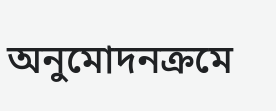অনুমোদনক্রমে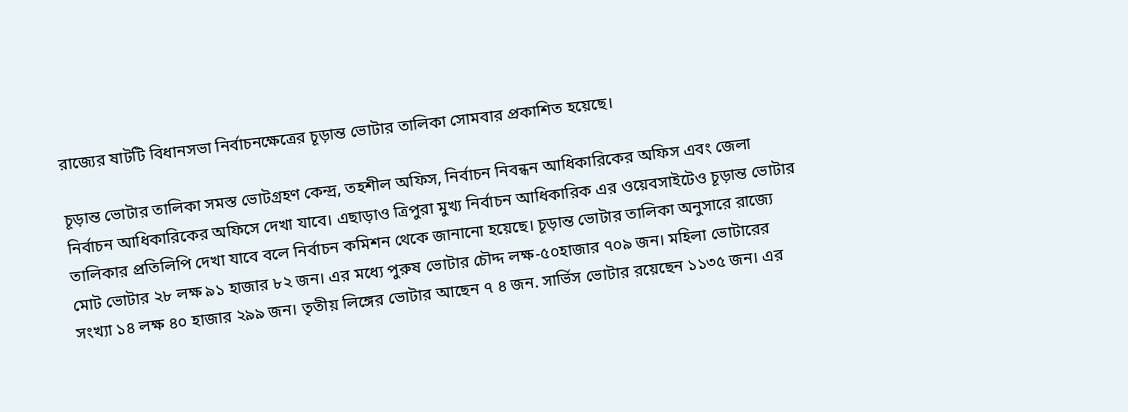রাজ্যের ষাটটি বিধানসভা নির্বাচনক্ষেত্রের চূড়ান্ত ভোটার তালিকা সোমবার প্রকাশিত হয়েছে।

চূড়ান্ত ভোটার তালিকা সমস্ত ভোটগ্রহণ কেন্দ্র, তহশীল অফিস, নির্বাচন নিবন্ধন আধিকারিকের অফিস এবং জেলা নির্বাচন আধিকারিকের অফিসে দেখা যাবে। এছাড়াও ত্রিপুরা মুখ্য নির্বাচন আধিকারিক এর ওয়েবসাইটেও চূড়ান্ত ভোটার তালিকার প্রতিলিপি দেখা যাবে বলে নির্বাচন কমিশন থেকে জানানো হয়েছে। চূড়ান্ত ভোটার তালিকা অনুসারে রাজ্যে মোট ভোটার ২৮ লক্ষ ৯১ হাজার ৮২ জন। এর মধ্যে পুরুষ ভোটার চৌদ্দ লক্ষ-৫০হাজার ৭০৯ জন। মহিলা ভোটারের সংখ্যা ১৪ লক্ষ ৪০ হাজার ২৯৯ জন। তৃতীয় লিঙ্গের ভোটার আছেন ৭ ৪ জন. সার্ভিস ভোটার রয়েছেন ১১৩৫ জন। এর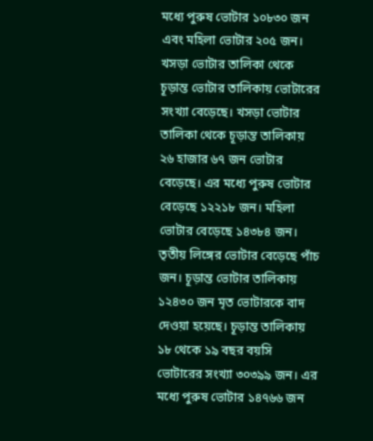মধ্যে পুরুষ ভোটার ১০৮৩০ জন এবং মহিলা ভোটার ২০৫ জন। খসড়া ভোটার তালিকা থেকে চূড়ান্ত ভোটার তালিকায় ভোটারের সংখ্যা বেড়েছে। খসড়া ভোটার তালিকা থেকে চূড়ান্ত তালিকায় ২৬ হাজার ৬৭ জন ভোটার বেড়েছে। এর মধ্যে পুরুষ ভোটার বেড়েছে ১২২১৮ জন। মহিলা ভোটার বেড়েছে ১৪৩৮৪ জন। তৃতীয় লিঙ্গের ভোটার বেড়েছে পাঁচ জন। চূড়ান্ত ভোটার তালিকায় ১২৪৩০ জন মৃত ভোটারকে বাদ দেওয়া হয়েছে। চূড়ান্ত তালিকায় ১৮ থেকে ১৯ বছর বয়সি ভোটারের সংখ্যা ৩০৩৯৯ জন। এর মধ্যে পুরুষ ভোটার ১৪৭৬৬ জন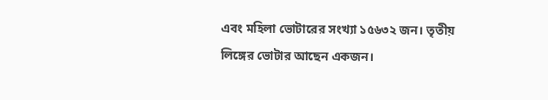এবং মহিলা ভোটারের সংখ্যা ১৫৬৩২ জন। তৃতীয় লিঙ্গের ভোটার আছেন একজন।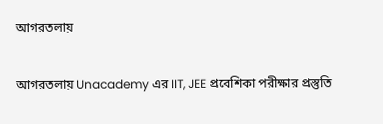আগরতলায়

আগরতলায় Unacademy এর IIT, JEE প্রবেশিকা পরীক্ষার প্রস্তুতি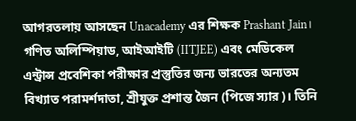আগরতলায় আসছেন Unacademy এর শিক্ষক Prashant Jain। গণিত অলিম্পিয়াড, আইআইটি (IITJEE) এবং মেডিকেল এন্ট্রান্স প্রবেশিকা পরীক্ষার প্রস্তুতির জন্য ভারতের অন্যতম বিখ্যাত পরামর্শদাতা, শ্রীযুক্ত প্রশান্ত জৈন (পিজে স্যার)। তিনি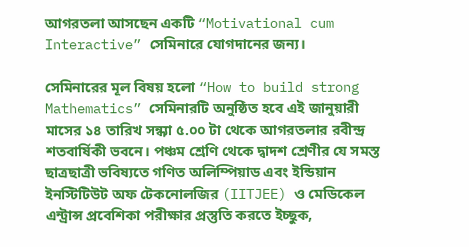আগরতলা আসছেন একটি “Motivational cum Interactive” সেমিনারে যোগদানের জন্য।

সেমিনারের মূল বিষয় হলো “How to build strong Mathematics” সেমিনারটি অনুষ্ঠিত হবে এই জানুয়ারী মাসের ১৪ তারিখ সন্ধ্যা ৫.০০ টা থেকে আগরতলার রবীন্দ্র শতবার্ষিকী ভবনে। পঞ্চম শ্রেণি থেকে দ্বাদশ শ্রেণীর যে সমস্ত ছাত্রছাত্রী ভবিষ্যতে গণিত অলিম্পিয়াড এবং ইন্ডিয়ান ইনস্টিটিউট অফ টেকনোলজির (IITJEE) ও মেডিকেল এন্ট্রান্স প্রবেশিকা পরীক্ষার প্রস্তুতি করতে ইচ্ছুক,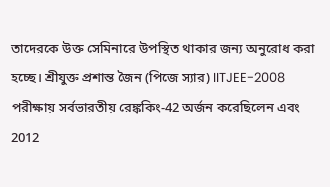তাদেরকে উক্ত সেমিনারে উপস্থিত থাকার জন্য অনুরোধ করা হচ্ছে। শ্রীযুক্ত প্রশান্ত জৈন (পিজে স্যার) IITJEE-2008 পরীক্ষায় সর্বভারতীয় রেঙ্ককিং-42 অর্জন করেছিলেন এবং 2012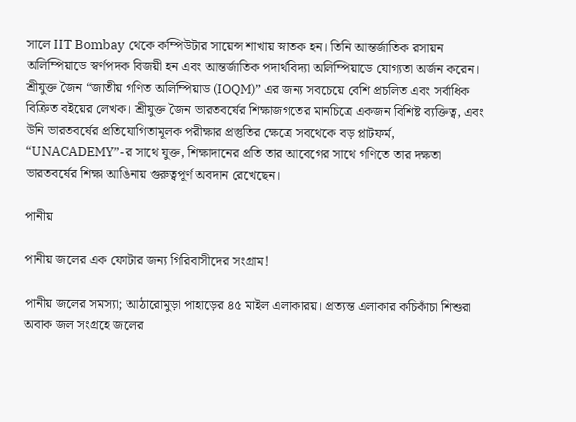সালে IIT Bombay থেকে কম্পিউটার সায়েন্স শাখায় স্নাতক হন। তিনি আন্তর্জাতিক রসায়ন অলিম্পিয়াডে স্বর্ণপদক বিজয়ী হন এবং আন্তর্জাতিক পদার্থবিদ্যা অলিম্পিয়াডে যোগ্যতা অর্জন করেন। শ্রীযুক্ত জৈন “জাতীয় গণিত অলিম্পিয়াড (IOQM)” এর জন্য সবচেয়ে বেশি প্রচলিত এবং সর্বাধিক বিক্রিত বইয়ের লেখক। শ্রীযুক্ত জৈন ভারতবর্ষের শিক্ষাজগতের মানচিত্রে একজন বিশিষ্ট ব্যক্তিত্ব, এবং উনি ভারতবর্ষের প্রতিযোগিতামূলক পরীক্ষার প্রস্তুতির ক্ষেত্রে সবথেকে বড় প্লাটফর্ম, “UNACADEMY”-র সাথে যুক্ত, শিক্ষাদানের প্রতি তার আবেগের সাথে গণিতে তার দক্ষতা ভারতবর্ষের শিক্ষা আঙিনায় গুরুত্বপূর্ণ অবদান রেখেছেন।

পানীয়

পানীয় জলের এক ফোটার জন্য গিরিবাসীদের সংগ্রাম!

পানীয় জলের সমস্যা; আঠারোমুড়া পাহাড়ের ৪৫ মাইল এলাকারয়। প্রত্যন্ত এলাকার কচিকাঁচা শিশুরা অবাক জল সংগ্রহে জলের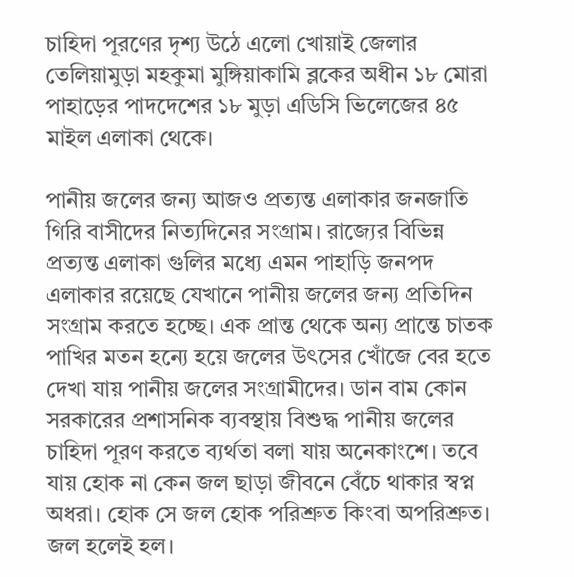চাহিদা পূরণের দৃশ্য উঠে এলো খোয়াই জেলার তেলিয়ামুড়া মহকুমা মুঙ্গিয়াকামি ব্লকের অধীন ১৮ মোরা পাহাড়ের পাদদেশের ১৮ মুড়া এডিসি ভিলেজের ৪৫ মাইল এলাকা থেকে।

পানীয় জলের জন্য আজও প্রত্যন্ত এলাকার জনজাতি গিরি বাসীদের নিত্যদিনের সংগ্রাম। রাজ্যের বিভিন্ন প্রত্যন্ত এলাকা গুলির মধ্যে এমন পাহাড়ি জনপদ এলাকার রয়েছে যেখানে পানীয় জলের জন্য প্রতিদিন সংগ্রাম করতে হচ্ছে। এক প্রান্ত থেকে অন্য প্রান্তে চাতক পাখির মতন হন্যে হয়ে জলের উৎসের খোঁজে বের হতে দেখা যায় পানীয় জলের সংগ্রামীদের। ডান বাম কোন সরকারের প্রশাসনিক ব্যবস্থায় বিশুদ্ধ পানীয় জলের চাহিদা পূরণ করতে ব্যর্থতা বলা যায় অনেকাংশে। তবে যায় হোক না কেন জল ছাড়া জীবনে বেঁচে থাকার স্বপ্ন অধরা। হোক সে জল হোক পরিশ্রুত কিংবা অপরিশ্রুত। জল হলেই হল।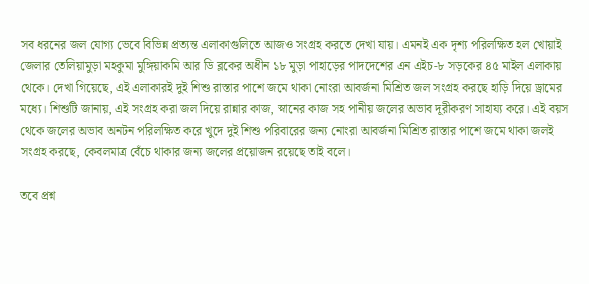সব ধরনের জল যোগ্য ভেবে বিভিন্ন প্রত্যন্ত এলাকাগুলিতে আজও সংগ্রহ করতে দেখা যায়। এমনই এক দৃশ্য পরিলক্ষিত হল খোয়াই জেলার তেলিয়ামুড়া মহকুমা মুঙ্গিয়াকমি আর ডি ব্লকের অধীন ১৮ মুড়া পাহাড়ের পাদদেশের এন এইচ-৮ সড়কের ৪৫ মাইল এলাকায় থেকে। দেখা গিয়েছে, এই এলাকারই দুই শিশু রাস্তার পাশে জমে থাকা নোংরা আবর্জনা মিশ্রিত জল সংগ্রহ করছে হাড়ি দিয়ে ড্রামের মধ্যে। শিশুটি জানায়, এই সংগ্রহ করা জল দিয়ে রান্নার কাজ, স্নানের কাজ সহ পানীয় জলের অভাব দূরীকরণ সাহায্য করে। এই বয়স থেকে জলের অভাব অনটন পরিলক্ষিত করে খুদে দুই শিশু পরিবারের জন্য নোংরা আবর্জনা মিশ্রিত রাস্তার পাশে জমে থাকা জলই সংগ্রহ করছে, কেবলমাত্র বেঁচে থাকার জন্য জলের প্রয়োজন রয়েছে তাই বলে।

তবে প্রশ্ন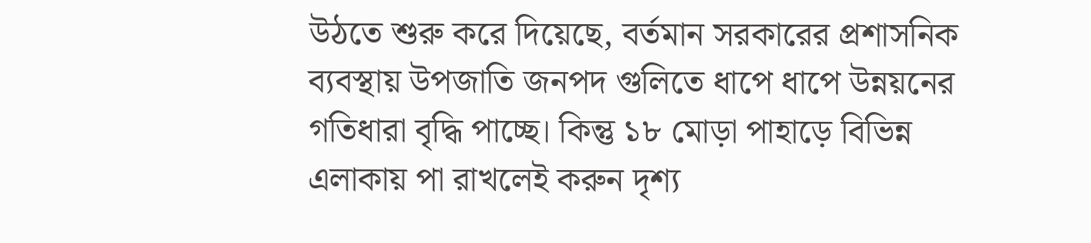উঠতে শুরু করে দিয়েছে, বর্তমান সরকারের প্রশাসনিক ব্যবস্থায় উপজাতি জনপদ গুলিতে ধাপে ধাপে উন্নয়নের গতিধারা বৃদ্ধি পাচ্ছে। কিন্তু ১৮ মোড়া পাহাড়ে বিভিন্ন এলাকায় পা রাখলেই করুন দৃশ্য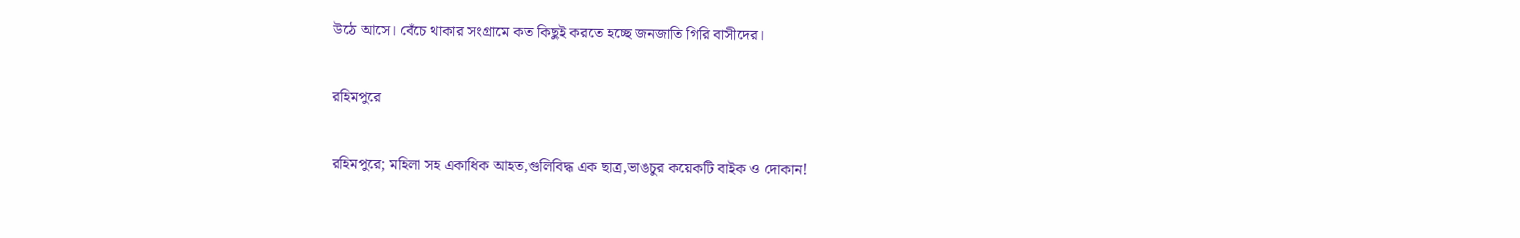উঠে আসে। বেঁচে থাকার সংগ্রামে কত কিছুই করতে হচ্ছে জনজাতি গিরি বাসীদের।

রহিমপুরে

রহিমপুরে; মহিলা সহ একাধিক আহত,গুলিবিদ্ধ এক ছাত্র,ভাঙচুর কয়েকটি বাইক ও দোকান!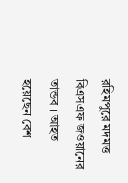রহিমপুরে মদমত্ত বিএসএফ জওয়ানের তান্ডব । আহত হয়েছেন বেশ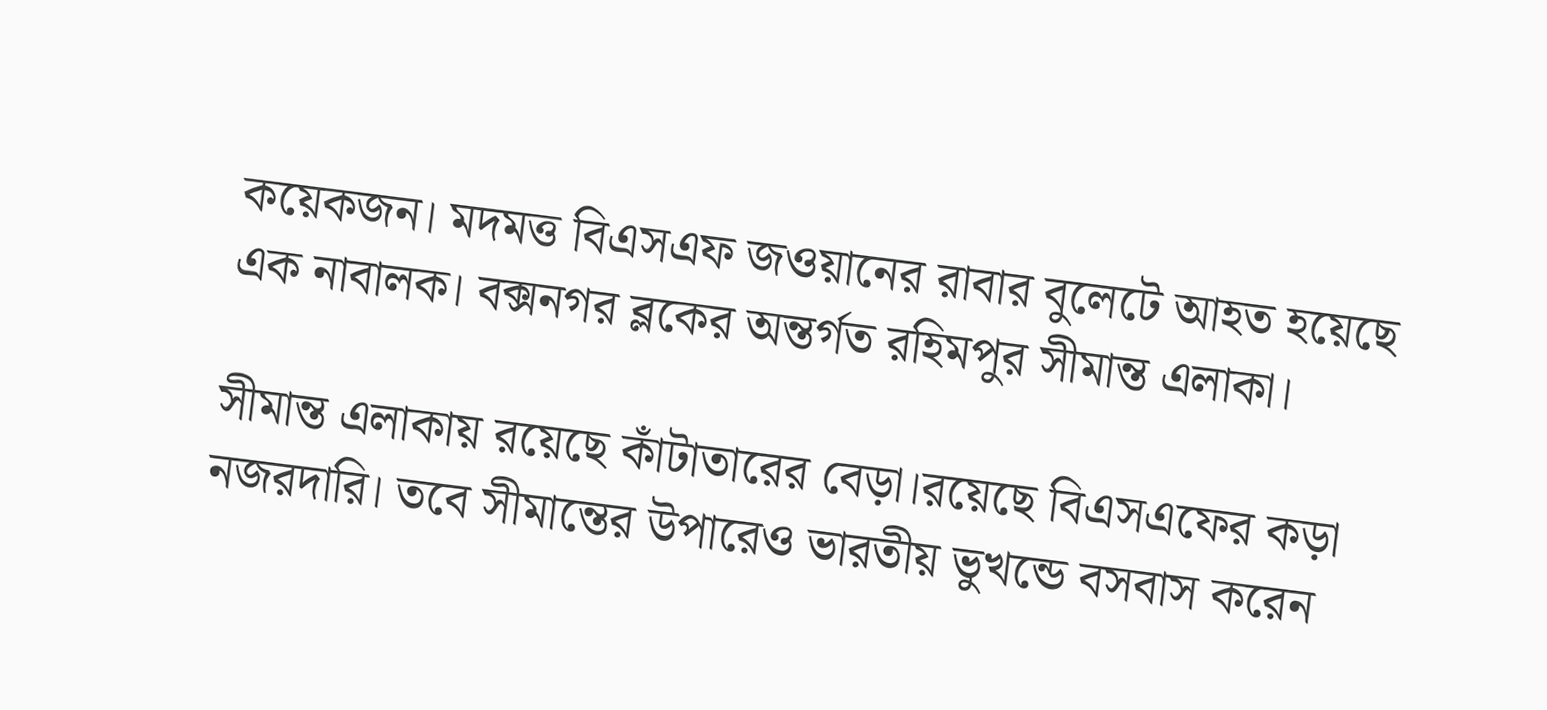কয়েকজন। মদমত্ত বিএসএফ জওয়ানের রাবার বুলেটে আহত হয়েছে এক নাবালক। বক্সনগর ব্লকের অন্তর্গত রহিমপুর সীমান্ত এলাকা।

সীমান্ত এলাকায় রয়েছে কাঁটাতারের বেড়া।রয়েছে বিএসএফের কড়া নজরদারি। তবে সীমান্তের উপারেও ভারতীয় ভুখন্ডে বসবাস করেন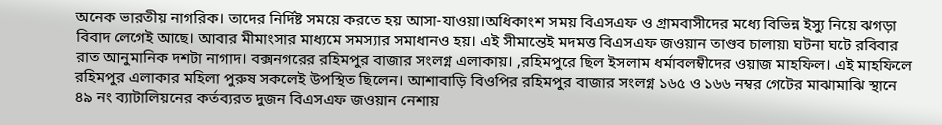অনেক ভারতীয় নাগরিক। তাদের নির্দিষ্ট সময়ে করতে হয় আসা-যাওয়া।অধিকাংশ সময় বিএসএফ ও গ্রামবাসীদের মধ্যে বিভিন্ন ইস্যু নিয়ে ঝগড়া বিবাদ লেগেই আছে। আবার মীমাংসার মাধ্যমে সমস্যার সমাধানও হয়। এই সীমান্তেই মদমত্ত বিএসএফ জওয়ান তাণ্ডব চালায়৷ ঘটনা ঘটে রবিবার রাত আনুমানিক দশটা নাগাদ। বক্সনগরের রহিমপুর বাজার সংলগ্ন এলাকায়। ,রহিমপুরে ছিল ইসলাম ধর্মাবলম্বীদের ওয়াজ মাহফিল। এই মাহফিলে রহিমপুর এলাকার মহিলা পুরুষ সকলেই উপস্থিত ছিলেন। আশাবাড়ি বিওপির রহিমপুর বাজার সংলগ্ন ১৬৫ ও ১৬৬ নম্বর গেটের মাঝামাঝি স্থানে ৪৯ নং ব্যাটালিয়নের কর্তব্যরত দুজন বিএসএফ জওয়ান নেশায়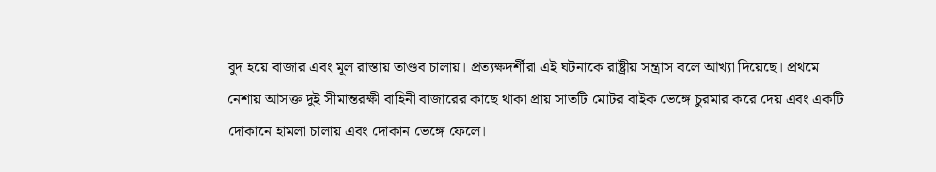বুদ হয়ে বাজার এবং মূল রাস্তায় তাণ্ডব চালায়। প্রত্যক্ষদর্শীরা এই ঘটনাকে রাষ্ট্রীয় সন্ত্রাস বলে আখ্যা দিয়েছে। প্রথমে নেশায় আসক্ত দুই সীমান্তরক্ষী বাহিনী বাজারের কাছে থাকা প্রায় সাতটি মোটর বাইক ভেঙ্গে চুরমার করে দেয় এবং একটি দোকানে হামলা চালায় এবং দোকান ভেঙ্গে ফেলে।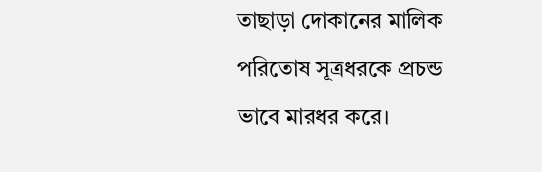তাছাড়া দোকানের মালিক পরিতোষ সূত্রধরকে প্রচন্ড ভাবে মারধর করে।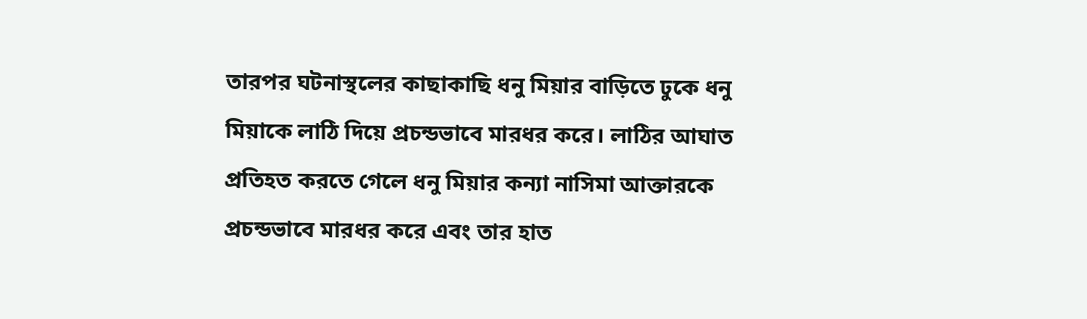তারপর ঘটনাস্থলের কাছাকাছি ধনু মিয়ার বাড়িতে ঢুকে ধনু মিয়াকে লাঠি দিয়ে প্রচন্ডভাবে মারধর করে। লাঠির আঘাত প্রতিহত করতে গেলে ধনু মিয়ার কন্যা নাসিমা আক্তারকে প্রচন্ডভাবে মারধর করে এবং তার হাত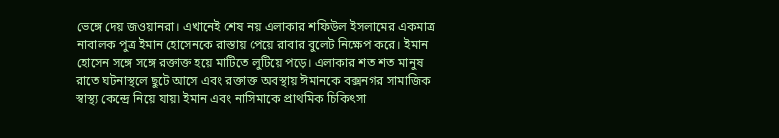ভেঙ্গে দেয় জওয়ানরা। এখানেই শেষ নয় এলাকার শফিউল ইসলামের একমাত্র নাবালক পুত্র ইমান হোসেনকে রাস্তায় পেয়ে রাবার বুলেট নিক্ষেপ করে। ইমান হোসেন সঙ্গে সঙ্গে রক্তাক্ত হয়ে মাটিতে লুটিয়ে পড়ে। এলাকার শত শত মানুষ রাতে ঘটনাস্থলে ছুটে আসে এবং রক্তাক্ত অবস্থায় ঈমানকে বক্সনগর সামাজিক স্বাস্থ্য কেন্দ্রে নিয়ে যায়৷ ইমান এবং নাসিমাকে প্রাথমিক চিকিৎসা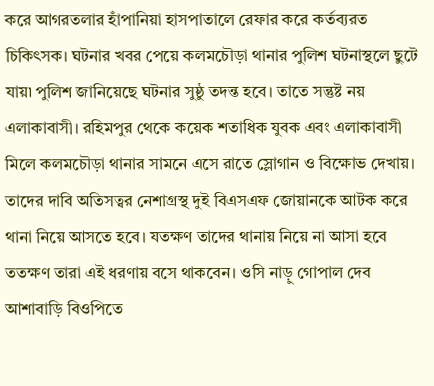করে আগরতলার হাঁপানিয়া হাসপাতালে রেফার করে কর্তব্যরত চিকিৎসক। ঘটনার খবর পেয়ে কলমচৌড়া থানার পুলিশ ঘটনাস্থলে ছুটে যায়৷ পুলিশ জানিয়েছে ঘটনার সুষ্ঠু তদন্ত হবে। তাতে সন্তুষ্ট নয় এলাকাবাসী। রহিমপুর থেকে কয়েক শতাধিক যুবক এবং এলাকাবাসী মিলে কলমচৌড়া থানার সামনে এসে রাতে স্লোগান ও বিক্ষোভ দেখায়। তাদের দাবি অতিসত্বর নেশাগ্রস্থ দুই বিএসএফ জোয়ানকে আটক করে থানা নিয়ে আসতে হবে। যতক্ষণ তাদের থানায় নিয়ে না আসা হবে ততক্ষণ তারা এই ধরণায় বসে থাকবেন। ওসি নাড়ু গোপাল দেব আশাবাড়ি বিওপিতে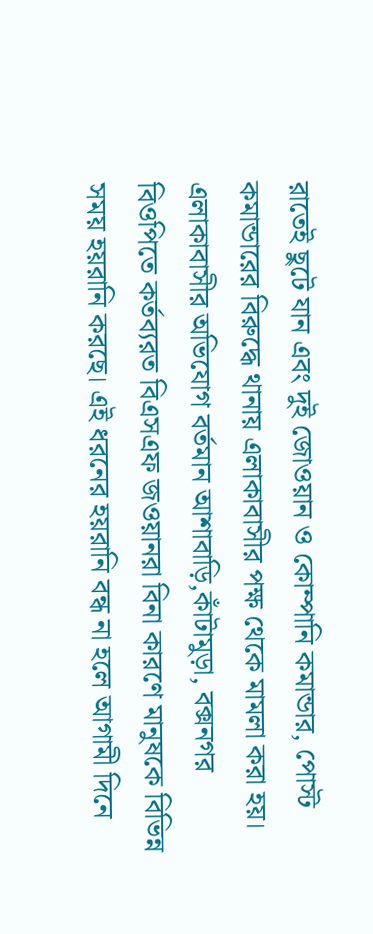রাতেই ছুটে যান এবং দুই জোওয়ান ও কোম্পানি কমান্ডার, পোস্ট কমান্ডারের বিরুদ্ধে থানায় এলাকাবাসীর পক্ষ থেকে মামলা করা হয়। এলাকাবাসীর অভিযোগ বর্তমান আশাবাড়ি,কাঁটামুড়া, বক্সনগর বিওপিতে কর্তব্যরত বিএসএফ জওয়ানরা বিনা কারণে মানুষকে বিভিন্ন সময় হয়রানি করছে। এই ধরনের হয়রানি বন্ধ না হলে আগামী দিনে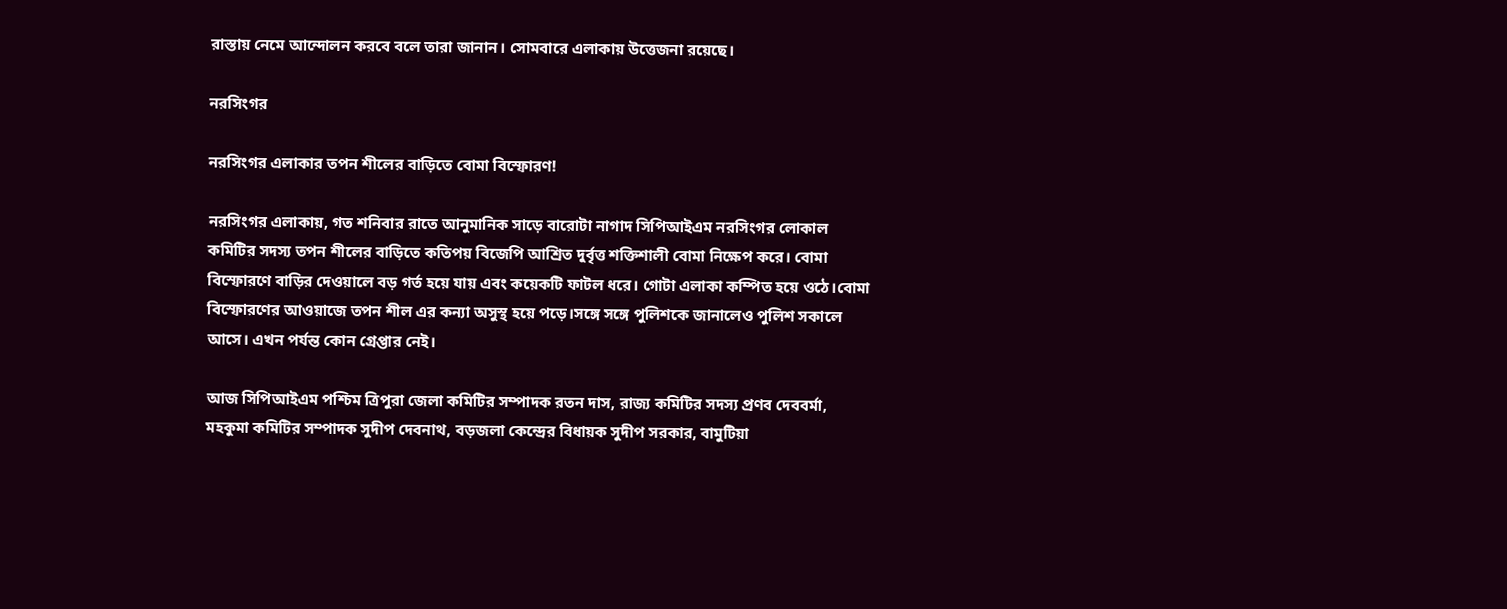রাস্তায় নেমে আন্দোলন করবে বলে তারা জানান। সোমবারে এলাকায় উত্তেজনা রয়েছে।

নরসিংগর

নরসিংগর এলাকার তপন শীলের বাড়িতে বোমা বিস্ফোরণ!

নরসিংগর এলাকায়, গত শনিবার রাতে আনুমানিক সাড়ে বারোটা নাগাদ সিপিআইএম নরসিংগর লোকাল কমিটির সদস্য তপন শীলের বাড়িতে কতিপয় বিজেপি আশ্রিত দুর্বৃত্ত শক্তিশালী বোমা নিক্ষেপ করে। বোমা বিস্ফোরণে বাড়ির দেওয়ালে বড় গর্ত হয়ে যায় এবং কয়েকটি ফাটল ধরে। গোটা এলাকা কম্পিত হয়ে ওঠে।বোমা বিস্ফোরণের আওয়াজে তপন শীল এর কন্যা অসুস্থ হয়ে পড়ে।সঙ্গে সঙ্গে পুলিশকে জানালেও পুলিশ সকালে আসে। এখন পর্যন্ত কোন গ্রেপ্তার নেই।

আজ সিপিআইএম পশ্চিম ত্রিপুরা জেলা কমিটির সম্পাদক রতন দাস, রাজ্য কমিটির সদস্য প্রণব দেববর্মা, মহকুমা কমিটির সম্পাদক সুদীপ দেবনাথ, বড়জলা কেন্দ্রের বিধায়ক সুদীপ সরকার, বামুটিয়া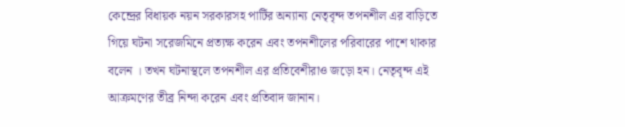কেন্দ্রের বিধায়ক নয়ন সরকারসহ পার্টির অন্যান্য নেতৃবৃন্দ তপনশীল এর বাড়িতে গিয়ে ঘটনা সরেজমিনে প্রত্যক্ষ করেন এবং তপনশীলের পরিবারের পাশে থাকার বলেন । তখন ঘটনাস্থলে তপনশীল এর প্রতিবেশীরাও জড়ো হন। নেতৃবৃন্দ এই আক্রমণের তীব্র নিন্দা করেন এবং প্রতিবাদ জানান।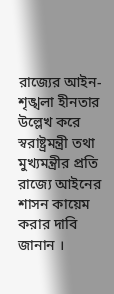রাজ্যের আইন-শৃঙ্খলা হীনতার উল্লেখ করে স্বরাষ্ট্রমন্ত্রী তথা মুখ্যমন্ত্রীর প্রতি রাজ্যে আইনের শাসন কায়েম করার দাবি জানান ।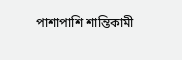পাশাপাশি শান্তিকামী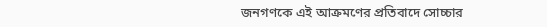জনগণকে এই আক্রমণের প্রতিবাদে সোচ্চার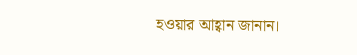হওয়ার আহ্বান জানান।